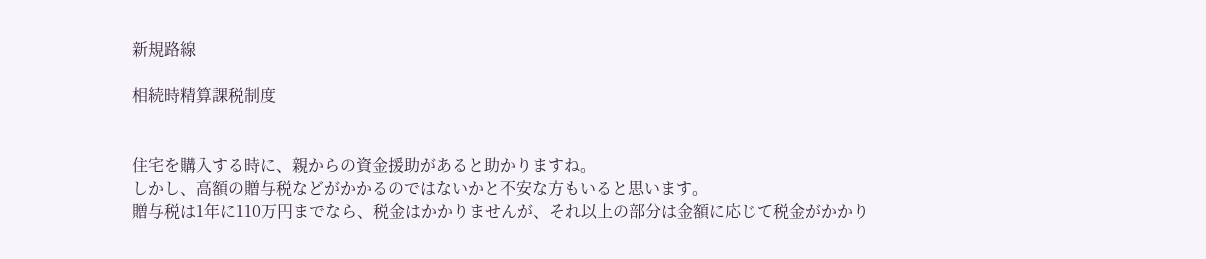新規路線

相続時精算課税制度


住宅を購入する時に、親からの資金援助があると助かりますね。
しかし、高額の贈与税などがかかるのではないかと不安な方もいると思います。
贈与税は1年に110万円までなら、税金はかかりませんが、それ以上の部分は金額に応じて税金がかかり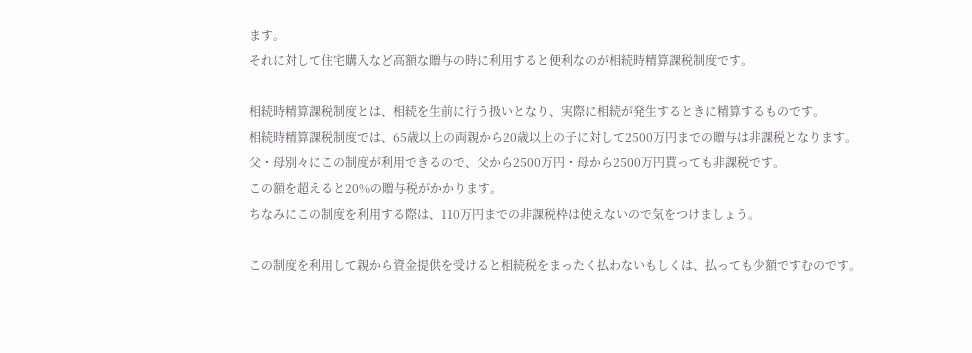ます。
それに対して住宅購入など高額な贈与の時に利用すると便利なのが相続時精算課税制度です。

相続時精算課税制度とは、相続を生前に行う扱いとなり、実際に相続が発生するときに精算するものです。
相続時精算課税制度では、65歳以上の両親から20歳以上の子に対して2500万円までの贈与は非課税となります。
父・母別々にこの制度が利用できるので、父から2500万円・母から2500万円貰っても非課税です。
この額を超えると20%の贈与税がかかります。
ちなみにこの制度を利用する際は、110万円までの非課税枠は使えないので気をつけましょう。

この制度を利用して親から資金提供を受けると相続税をまったく払わないもしくは、払っても少額ですむのです。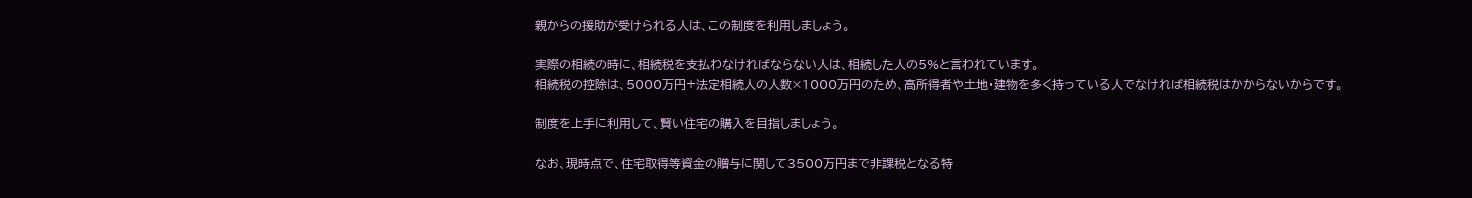親からの援助が受けられる人は、この制度を利用しましょう。

実際の相続の時に、相続税を支払わなければならない人は、相続した人の5%と言われています。
相続税の控除は、5000万円+法定相続人の人数×1000万円のため、高所得者や土地・建物を多く持っている人でなければ相続税はかからないからです。

制度を上手に利用して、賢い住宅の購入を目指しましょう。

なお、現時点で、住宅取得等資金の贈与に関して3500万円まで非課税となる特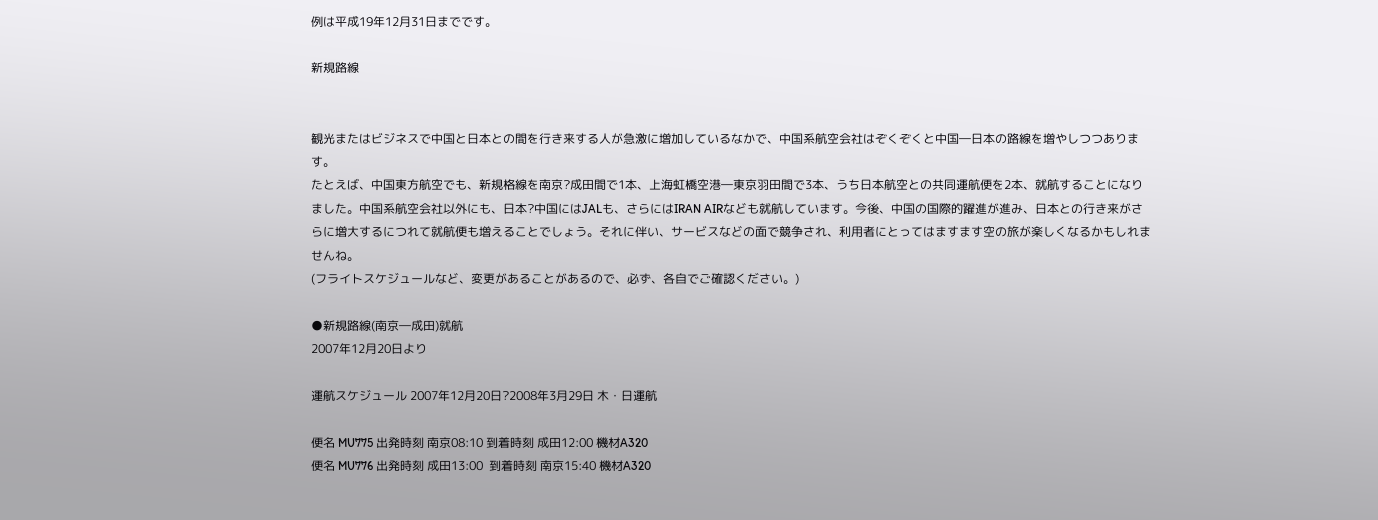例は平成19年12月31日までです。

新規路線


観光またはビジネスで中国と日本との間を行き来する人が急激に増加しているなかで、中国系航空会社はぞくぞくと中国―日本の路線を増やしつつあります。
たとえば、中国東方航空でも、新規格線を南京?成田間で1本、上海虹橋空港―東京羽田間で3本、うち日本航空との共同運航便を2本、就航することになりました。中国系航空会社以外にも、日本?中国にはJALも、さらにはIRAN AIRなども就航しています。今後、中国の国際的躍進が進み、日本との行き来がさらに増大するにつれて就航便も増えることでしょう。それに伴い、サービスなどの面で競争され、利用者にとってはますます空の旅が楽しくなるかもしれませんね。
(フライトスケジュールなど、変更があることがあるので、必ず、各自でご確認ください。)

●新規路線(南京―成田)就航
2007年12月20日より

運航スケジュール 2007年12月20日?2008年3月29日 木・日運航

便名 MU775 出発時刻 南京08:10 到着時刻 成田12:00 機材A320
便名 MU776 出発時刻 成田13:00  到着時刻 南京15:40 機材A320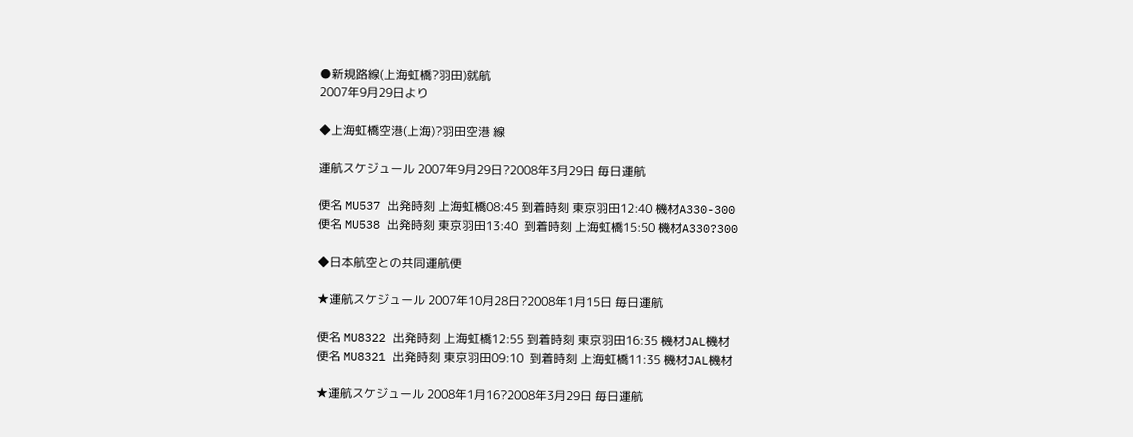●新規路線(上海虹橋?羽田)就航
2007年9月29日より

◆上海虹橋空港(上海)?羽田空港 線

運航スケジュール 2007年9月29日?2008年3月29日 毎日運航

便名 MU537 出発時刻 上海虹橋08:45 到着時刻 東京羽田12:40 機材A330-300
便名 MU538 出発時刻 東京羽田13:40  到着時刻 上海虹橋15:50 機材A330?300

◆日本航空との共同運航便

★運航スケジュール 2007年10月28日?2008年1月15日 毎日運航

便名 MU8322 出発時刻 上海虹橋12:55 到着時刻 東京羽田16:35 機材JAL機材
便名 MU8321 出発時刻 東京羽田09:10  到着時刻 上海虹橋11:35 機材JAL機材

★運航スケジュール 2008年1月16?2008年3月29日 毎日運航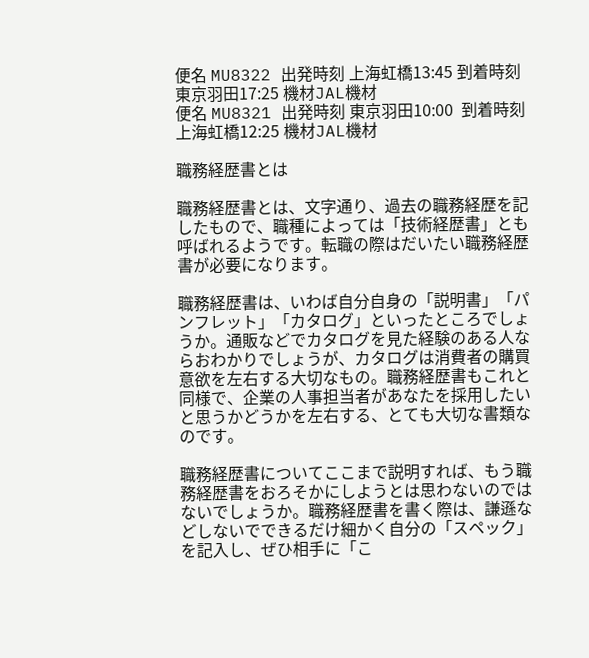便名 MU8322 出発時刻 上海虹橋13:45 到着時刻 東京羽田17:25 機材JAL機材
便名 MU8321 出発時刻 東京羽田10:00  到着時刻 上海虹橋12:25 機材JAL機材

職務経歴書とは

職務経歴書とは、文字通り、過去の職務経歴を記したもので、職種によっては「技術経歴書」とも呼ばれるようです。転職の際はだいたい職務経歴書が必要になります。

職務経歴書は、いわば自分自身の「説明書」「パンフレット」「カタログ」といったところでしょうか。通販などでカタログを見た経験のある人ならおわかりでしょうが、カタログは消費者の購買意欲を左右する大切なもの。職務経歴書もこれと同様で、企業の人事担当者があなたを採用したいと思うかどうかを左右する、とても大切な書類なのです。

職務経歴書についてここまで説明すれば、もう職務経歴書をおろそかにしようとは思わないのではないでしょうか。職務経歴書を書く際は、謙遜などしないでできるだけ細かく自分の「スペック」を記入し、ぜひ相手に「こ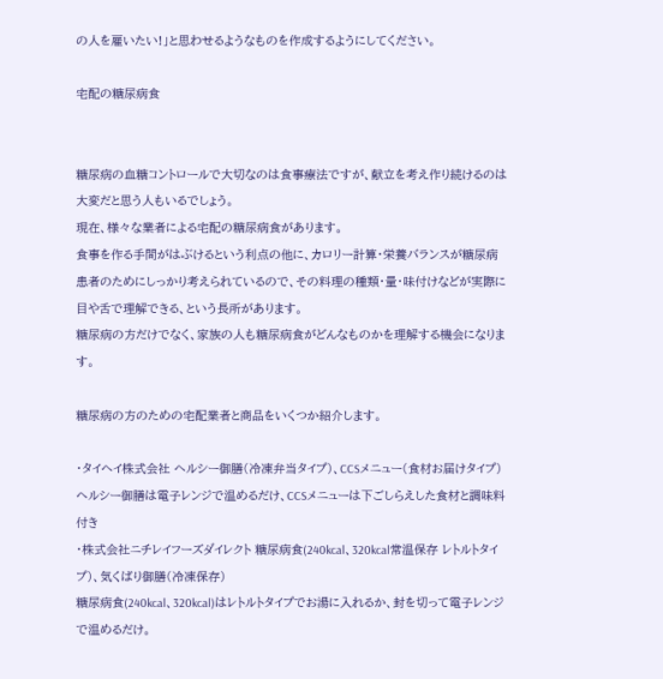の人を雇いたい!」と思わせるようなものを作成するようにしてください。

宅配の糖尿病食


糖尿病の血糖コントロールで大切なのは食事療法ですが、献立を考え作り続けるのは大変だと思う人もいるでしょう。
現在、様々な業者による宅配の糖尿病食があります。
食事を作る手間がはぶけるという利点の他に、カロリー計算・栄養バランスが糖尿病患者のためにしっかり考えられているので、その料理の種類・量・味付けなどが実際に目や舌で理解できる、という長所があります。
糖尿病の方だけでなく、家族の人も糖尿病食がどんなものかを理解する機会になります。

糖尿病の方のための宅配業者と商品をいくつか紹介します。

・タイヘイ株式会社 ヘルシー御膳(冷凍弁当タイプ)、CCSメニュー(食材お届けタイプ)
ヘルシー御膳は電子レンジで温めるだけ、CCSメニューは下ごしらえした食材と調味料付き
・株式会社ニチレイフーズダイレクト 糖尿病食(240kcal、320kcal常温保存 レトルトタイプ)、気くばり御膳(冷凍保存)
糖尿病食(240kcal、320kcal)はレトルトタイプでお湯に入れるか、封を切って電子レンジで温めるだけ。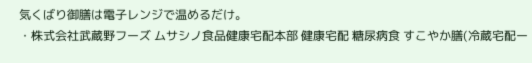気くばり御膳は電子レンジで温めるだけ。
・株式会社武蔵野フーズ ムサシノ食品健康宅配本部 健康宅配 糖尿病食 すこやか膳(冷蔵宅配ー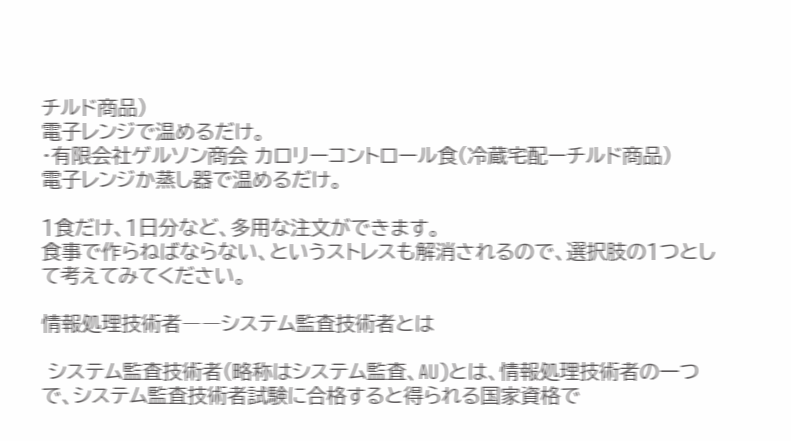チルド商品)
電子レンジで温めるだけ。
・有限会社ゲルソン商会 カロリーコントロール食(冷蔵宅配ーチルド商品)
電子レンジか蒸し器で温めるだけ。

1食だけ、1日分など、多用な注文ができます。
食事で作らねばならない、というストレスも解消されるので、選択肢の1つとして考えてみてください。

情報処理技術者――システム監査技術者とは

 システム監査技術者(略称はシステム監査、AU)とは、情報処理技術者の一つで、システム監査技術者試験に合格すると得られる国家資格で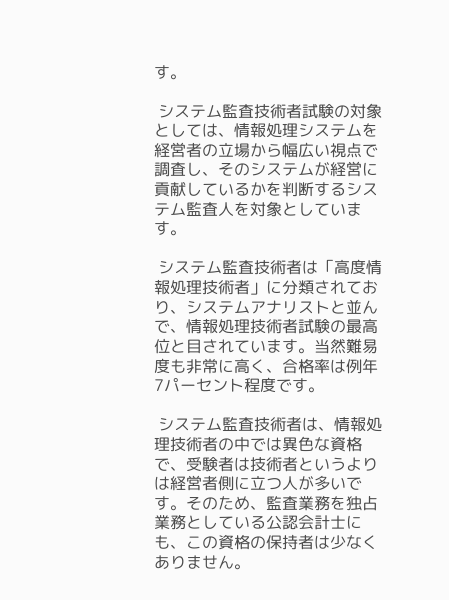す。

 システム監査技術者試験の対象としては、情報処理システムを経営者の立場から幅広い視点で調査し、そのシステムが経営に貢献しているかを判断するシステム監査人を対象としています。

 システム監査技術者は「高度情報処理技術者」に分類されており、システムアナリストと並んで、情報処理技術者試験の最高位と目されています。当然難易度も非常に高く、合格率は例年7パーセント程度です。

 システム監査技術者は、情報処理技術者の中では異色な資格で、受験者は技術者というよりは経営者側に立つ人が多いです。そのため、監査業務を独占業務としている公認会計士にも、この資格の保持者は少なくありません。